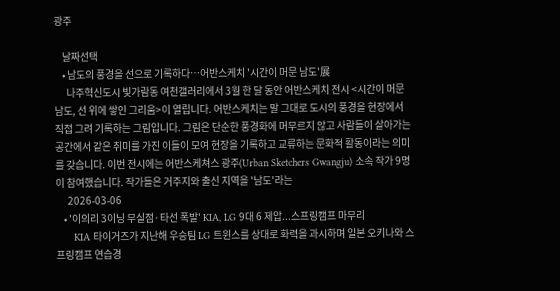광주

    날짜선택
    • 남도의 풍경을 선으로 기록하다…어반스케치 '시간이 머문 남도'展
      나주혁신도시 빛가람동 여천갤러리에서 3월 한 달 동안 어반스케치 전시 <시간이 머문 남도, 선 위에 쌓인 그리움>이 열립니다. 어반스케치는 말 그대로 도시의 풍경을 현장에서 직접 그려 기록하는 그림입니다. 그림은 단순한 풍경화에 머무르지 않고 사람들이 살아가는 공간에서 같은 취미를 가진 이들이 모여 현장을 기록하고 교류하는 문화적 활동이라는 의미를 갖습니다. 이번 전시에는 어반스케쳐스 광주(Urban Sketchers Gwangju) 소속 작가 9명이 참여했습니다. 작가들은 거주지와 출신 지역을 '남도'라는
      2026-03-06
    • '이의리 3이닝 무실점·타선 폭발' KIA, LG 9대 6 제압...스프링캠프 마무리
      KIA 타이거즈가 지난해 우승팀 LG 트윈스를 상대로 화력을 과시하며 일본 오키나와 스프링캠프 연습경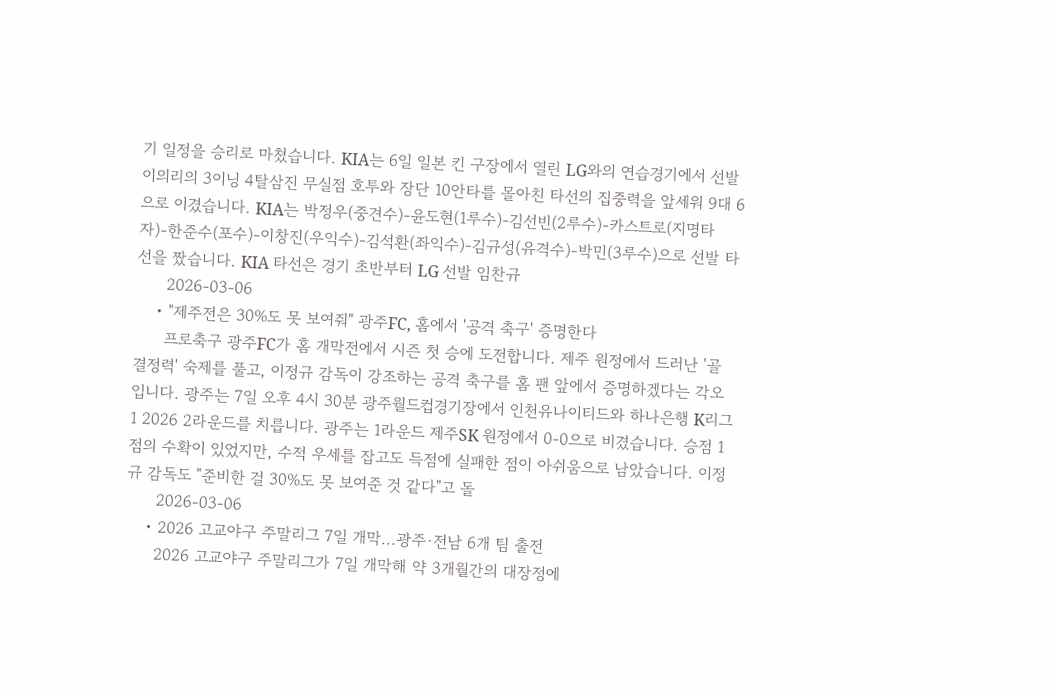기 일정을 승리로 마쳤습니다. KIA는 6일 일본 킨 구장에서 열린 LG와의 연습경기에서 선발 이의리의 3이닝 4탈삼진 무실점 호투와 장단 10안타를 몰아친 타선의 집중력을 앞세워 9대 6으로 이겼습니다. KIA는 박정우(중견수)-윤도현(1루수)-김선빈(2루수)-카스트로(지명타자)-한준수(포수)-이창진(우익수)-김석환(좌익수)-김규성(유격수)-박민(3루수)으로 선발 타선을 짰습니다. KIA 타선은 경기 초반부터 LG 선발 임찬규
      2026-03-06
    • "제주전은 30%도 못 보여줘" 광주FC, 홈에서 '공격 축구' 증명한다
      프로축구 광주FC가 홈 개막전에서 시즌 첫 승에 도전합니다. 제주 원정에서 드러난 '골 결정력' 숙제를 풀고, 이정규 감독이 강조하는 공격 축구를 홈 팬 앞에서 증명하겠다는 각오입니다. 광주는 7일 오후 4시 30분 광주월드컵경기장에서 인천유나이티드와 하나은행 K리그1 2026 2라운드를 치릅니다. 광주는 1라운드 제주SK 원정에서 0-0으로 비겼습니다. 승점 1점의 수확이 있었지만, 수적 우세를 잡고도 득점에 실패한 점이 아쉬움으로 남았습니다. 이정규 감독도 "준비한 걸 30%도 못 보여준 것 같다"고 돌
      2026-03-06
    • 2026 고교야구 주말리그 7일 개막...광주·전남 6개 팀 출전
      2026 고교야구 주말리그가 7일 개막해 약 3개월간의 대장정에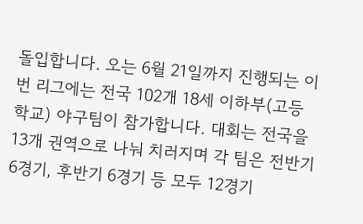돌입합니다. 오는 6월 21일까지 진행되는 이번 리그에는 전국 102개 18세 이하부(고등학교) 야구팀이 참가합니다. 대회는 전국을 13개 권역으로 나눠 치러지며 각 팀은 전반기 6경기, 후반기 6경기 등 모두 12경기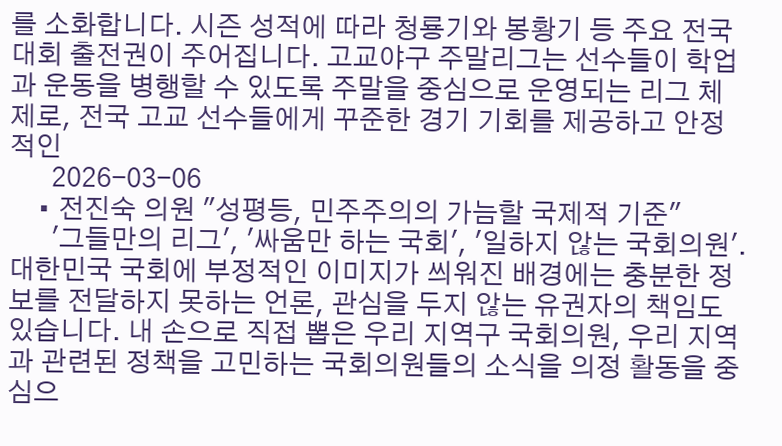를 소화합니다. 시즌 성적에 따라 청룡기와 봉황기 등 주요 전국대회 출전권이 주어집니다. 고교야구 주말리그는 선수들이 학업과 운동을 병행할 수 있도록 주말을 중심으로 운영되는 리그 체제로, 전국 고교 선수들에게 꾸준한 경기 기회를 제공하고 안정적인
      2026-03-06
    • 전진숙 의원 "성평등, 민주주의의 가늠할 국제적 기준"
      '그들만의 리그', '싸움만 하는 국회', '일하지 않는 국회의원'. 대한민국 국회에 부정적인 이미지가 씌워진 배경에는 충분한 정보를 전달하지 못하는 언론, 관심을 두지 않는 유권자의 책임도 있습니다. 내 손으로 직접 뽑은 우리 지역구 국회의원, 우리 지역과 관련된 정책을 고민하는 국회의원들의 소식을 의정 활동을 중심으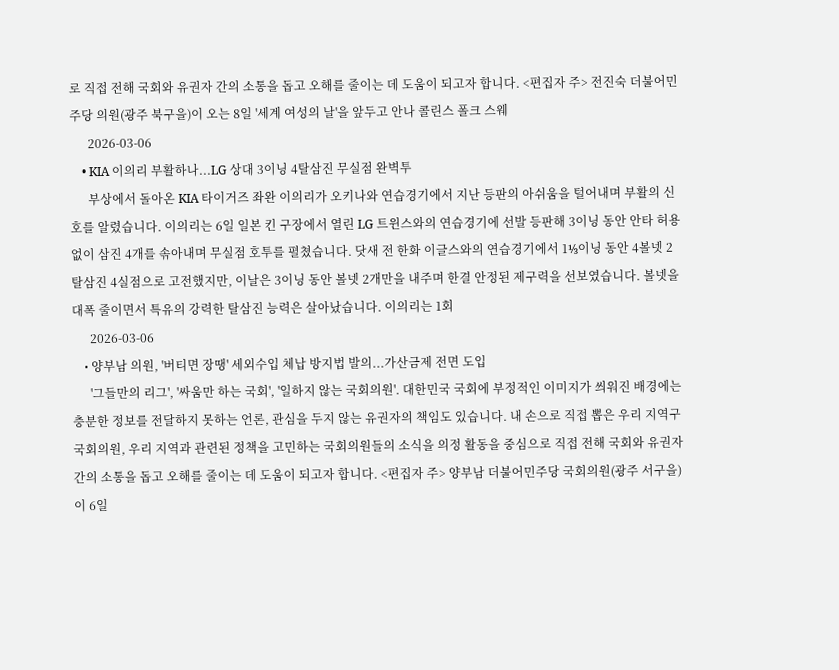로 직접 전해 국회와 유권자 간의 소통을 돕고 오해를 줄이는 데 도움이 되고자 합니다. <편집자 주> 전진숙 더불어민주당 의원(광주 북구을)이 오는 8일 '세계 여성의 날'을 앞두고 안나 콜린스 폴크 스웨
      2026-03-06
    • KIA 이의리 부활하나...LG 상대 3이닝 4탈삼진 무실점 완벽투
      부상에서 돌아온 KIA 타이거즈 좌완 이의리가 오키나와 연습경기에서 지난 등판의 아쉬움을 털어내며 부활의 신호를 알렸습니다. 이의리는 6일 일본 킨 구장에서 열린 LG 트윈스와의 연습경기에 선발 등판해 3이닝 동안 안타 허용 없이 삼진 4개를 솎아내며 무실점 호투를 펼쳤습니다. 닷새 전 한화 이글스와의 연습경기에서 1⅓이닝 동안 4볼넷 2탈삼진 4실점으로 고전했지만, 이날은 3이닝 동안 볼넷 2개만을 내주며 한결 안정된 제구력을 선보였습니다. 볼넷을 대폭 줄이면서 특유의 강력한 탈삼진 능력은 살아났습니다. 이의리는 1회
      2026-03-06
    • 양부남 의원, '버티면 장땡' 세외수입 체납 방지법 발의...가산금제 전면 도입
      '그들만의 리그', '싸움만 하는 국회', '일하지 않는 국회의원'. 대한민국 국회에 부정적인 이미지가 씌워진 배경에는 충분한 정보를 전달하지 못하는 언론, 관심을 두지 않는 유권자의 책임도 있습니다. 내 손으로 직접 뽑은 우리 지역구 국회의원, 우리 지역과 관련된 정책을 고민하는 국회의원들의 소식을 의정 활동을 중심으로 직접 전해 국회와 유권자 간의 소통을 돕고 오해를 줄이는 데 도움이 되고자 합니다. <편집자 주> 양부남 더불어민주당 국회의원(광주 서구을)이 6일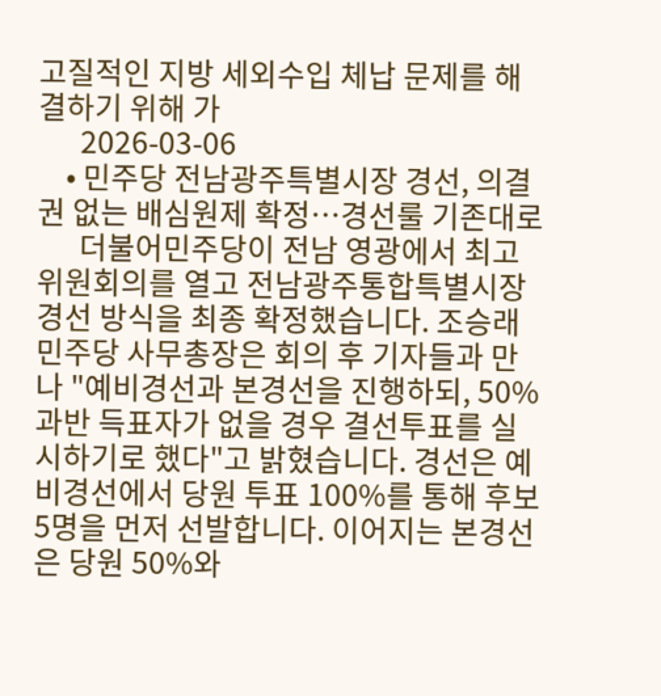고질적인 지방 세외수입 체납 문제를 해결하기 위해 가
      2026-03-06
    • 민주당 전남광주특별시장 경선, 의결권 없는 배심원제 확정…경선룰 기존대로
      더불어민주당이 전남 영광에서 최고위원회의를 열고 전남광주통합특별시장 경선 방식을 최종 확정했습니다. 조승래 민주당 사무총장은 회의 후 기자들과 만나 "예비경선과 본경선을 진행하되, 50% 과반 득표자가 없을 경우 결선투표를 실시하기로 했다"고 밝혔습니다. 경선은 예비경선에서 당원 투표 100%를 통해 후보 5명을 먼저 선발합니다. 이어지는 본경선은 당원 50%와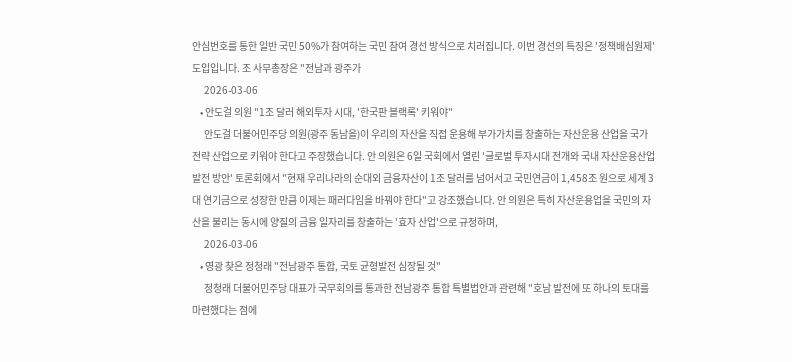안심번호를 통한 일반 국민 50%가 참여하는 국민 참여 경선 방식으로 치러집니다. 이번 경선의 특징은 '정책배심원제' 도입입니다. 조 사무총장은 "전남과 광주가
      2026-03-06
    • 안도걸 의원 "1조 달러 해외투자 시대, '한국판 블랙록' 키워야"
      안도걸 더불어민주당 의원(광주 동남을)이 우리의 자산을 직접 운용해 부가가치를 창출하는 자산운용 산업을 국가 전략 산업으로 키워야 한다고 주장했습니다. 안 의원은 6일 국회에서 열린 '글로벌 투자시대 전개와 국내 자산운용산업 발전 방안' 토론회에서 "현재 우리나라의 순대외 금융자산이 1조 달러를 넘어서고 국민연금이 1,458조 원으로 세계 3대 연기금으로 성장한 만큼 이제는 패러다임을 바꿔야 한다"고 강조했습니다. 안 의원은 특히 자산운용업을 국민의 자산을 불리는 동시에 양질의 금융 일자리를 창출하는 '효자 산업'으로 규정하며,
      2026-03-06
    • 영광 찾은 정청래 "전남광주 통합, 국토 균형발전 심장될 것"
      정청래 더불어민주당 대표가 국무회의를 통과한 전남광주 통합 특별법안과 관련해 "호남 발전에 또 하나의 토대를 마련했다는 점에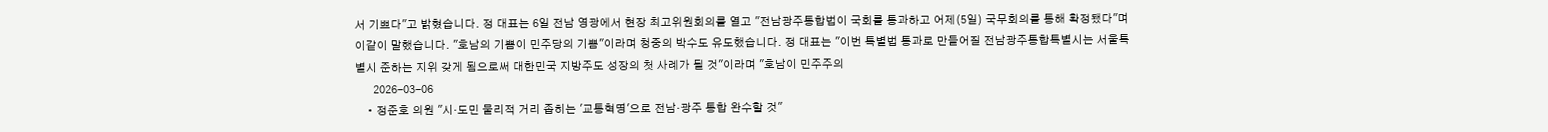서 기쁘다"고 밝혔습니다. 정 대표는 6일 전남 영광에서 현장 최고위원회의를 열고 "전남광주통합법이 국회를 통과하고 어제(5일) 국무회의를 통해 확정됐다"며 이같이 말했습니다. "호남의 기쁨이 민주당의 기쁨"이라며 청중의 박수도 유도했습니다. 정 대표는 "이번 특별법 통과로 만들어질 전남광주통합특별시는 서울특별시 준하는 지위 갖게 됨으로써 대한민국 지방주도 성장의 첫 사례가 될 것"이라며 "호남이 민주주의
      2026-03-06
    • 정준호 의원 "시·도민 물리적 거리 좁히는 '교통혁명'으로 전남·광주 통합 완수할 것"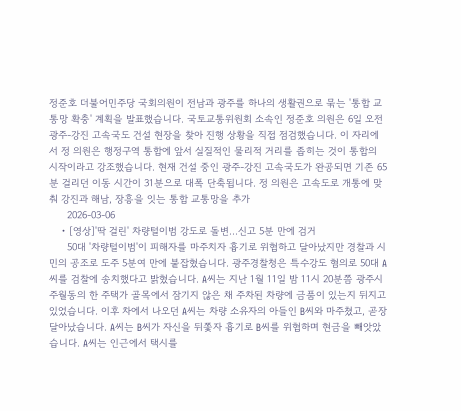정준호 더불어민주당 국회의원이 전남과 광주를 하나의 생활권으로 묶는 '통합 교통망 확충' 계획을 발표했습니다. 국토교통위원회 소속인 정준호 의원은 6일 오전 광주-강진 고속국도 건설 현장을 찾아 진행 상황을 직접 점검했습니다. 이 자리에서 정 의원은 행정구역 통합에 앞서 실질적인 물리적 거리를 좁히는 것이 통합의 시작이라고 강조했습니다. 현재 건설 중인 광주-강진 고속국도가 완공되면 기존 65분 걸리던 이동 시간이 31분으로 대폭 단축됩니다. 정 의원은 고속도로 개통에 맞춰 강진과 해남, 장흥을 잇는 통합 교통망을 추가
      2026-03-06
    • [영상]'딱 걸린' 차량털이범 강도로 돌변...신고 5분 만에 검거
      50대 '차량털이범'이 피해자를 마주치자 흉기로 위협하고 달아났지만 경찰과 시민의 공조로 도주 5분여 만에 붙잡혔습니다. 광주경찰청은 특수강도 혐의로 50대 A씨를 검찰에 송치했다고 밝혔습니다. A씨는 지난 1월 11일 밤 11시 20분쯤 광주시 주월동의 한 주택가 골목에서 잠기지 않은 채 주차된 차량에 금품이 있는지 뒤지고 있었습니다. 이후 차에서 나오던 A씨는 차량 소유자의 아들인 B씨와 마주쳤고, 곧장 달아났습니다. A씨는 B씨가 자신을 뒤쫓자 흉기로 B씨를 위협하며 현금을 빼앗았습니다. A씨는 인근에서 택시를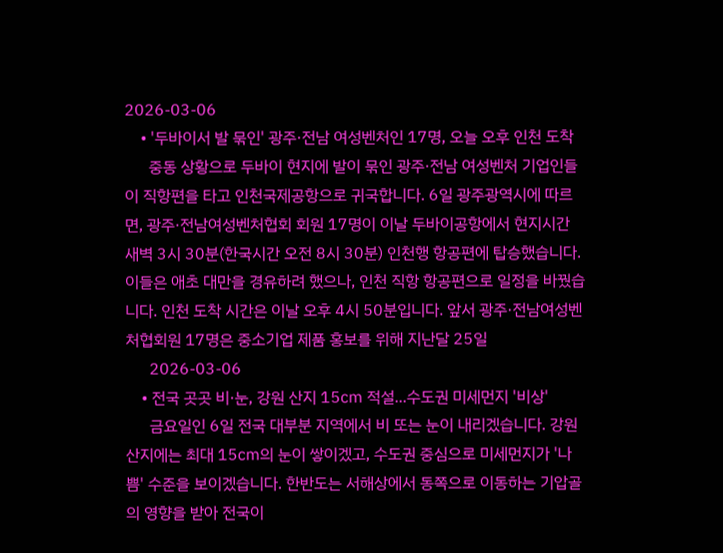2026-03-06
    • '두바이서 발 묶인' 광주·전남 여성벤처인 17명, 오늘 오후 인천 도착
      중동 상황으로 두바이 현지에 발이 묶인 광주·전남 여성벤처 기업인들이 직항편을 타고 인천국제공항으로 귀국합니다. 6일 광주광역시에 따르면, 광주·전남여성벤처협회 회원 17명이 이날 두바이공항에서 현지시간 새벽 3시 30분(한국시간 오전 8시 30분) 인천행 항공편에 탑승했습니다. 이들은 애초 대만을 경유하려 했으나, 인천 직항 항공편으로 일정을 바꿨습니다. 인천 도착 시간은 이날 오후 4시 50분입니다. 앞서 광주·전남여성벤처협회원 17명은 중소기업 제품 홍보를 위해 지난달 25일
      2026-03-06
    • 전국 곳곳 비·눈, 강원 산지 15㎝ 적설...수도권 미세먼지 '비상'
      금요일인 6일 전국 대부분 지역에서 비 또는 눈이 내리겠습니다. 강원 산지에는 최대 15㎝의 눈이 쌓이겠고, 수도권 중심으로 미세먼지가 '나쁨' 수준을 보이겠습니다. 한반도는 서해상에서 동쪽으로 이동하는 기압골의 영향을 받아 전국이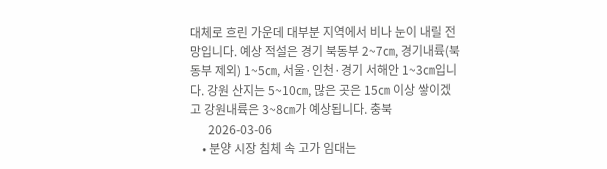대체로 흐린 가운데 대부분 지역에서 비나 눈이 내릴 전망입니다. 예상 적설은 경기 북동부 2~7㎝, 경기내륙(북동부 제외) 1~5㎝, 서울·인천·경기 서해안 1~3㎝입니다. 강원 산지는 5~10㎝, 많은 곳은 15㎝ 이상 쌓이겠고 강원내륙은 3~8㎝가 예상됩니다. 충북
      2026-03-06
    • 분양 시장 침체 속 고가 임대는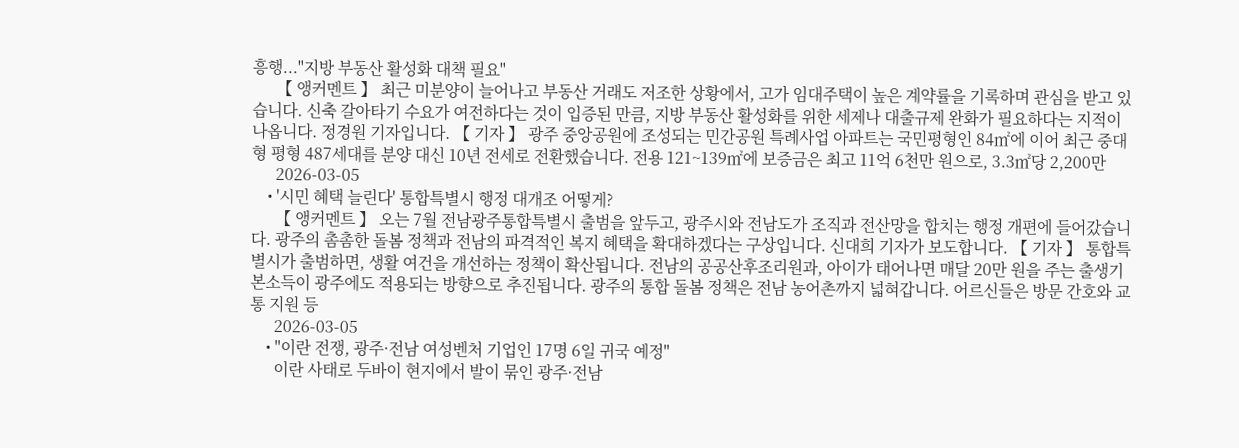흥행..."지방 부동산 활성화 대책 필요"
      【 앵커멘트 】 최근 미분양이 늘어나고 부동산 거래도 저조한 상황에서, 고가 임대주택이 높은 계약률을 기록하며 관심을 받고 있습니다. 신축 갈아타기 수요가 여전하다는 것이 입증된 만큼, 지방 부동산 활성화를 위한 세제나 대출규제 완화가 필요하다는 지적이 나옵니다. 정경원 기자입니다. 【 기자 】 광주 중앙공원에 조성되는 민간공원 특례사업 아파트는 국민평형인 84㎡에 이어 최근 중대형 평형 487세대를 분양 대신 10년 전세로 전환했습니다. 전용 121~139㎡에 보증금은 최고 11억 6천만 원으로, 3.3㎡당 2,200만
      2026-03-05
    • '시민 혜택 늘린다' 통합특별시 행정 대개조 어떻게?
      【 앵커멘트 】 오는 7월 전남광주통합특별시 출범을 앞두고, 광주시와 전남도가 조직과 전산망을 합치는 행정 개편에 들어갔습니다. 광주의 촘촘한 돌봄 정책과 전남의 파격적인 복지 혜택을 확대하겠다는 구상입니다. 신대희 기자가 보도합니다. 【 기자 】 통합특별시가 출범하면, 생활 여건을 개선하는 정책이 확산됩니다. 전남의 공공산후조리원과, 아이가 태어나면 매달 20만 원을 주는 출생기본소득이 광주에도 적용되는 방향으로 추진됩니다. 광주의 통합 돌봄 정책은 전남 농어촌까지 넓혀갑니다. 어르신들은 방문 간호와 교통 지원 등
      2026-03-05
    • "이란 전쟁, 광주·전남 여성벤처 기업인 17명 6일 귀국 예정"
      이란 사태로 두바이 현지에서 발이 묶인 광주·전남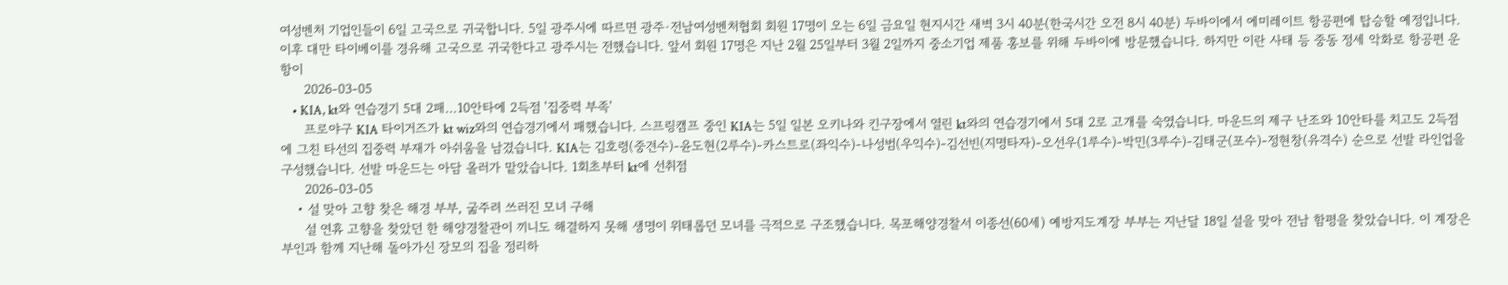여성벤처 기업인들이 6일 고국으로 귀국합니다. 5일 광주시에 따르면 광주·전남여성벤처협회 회원 17명이 오는 6일 금요일 현지시간 새벽 3시 40분(한국시간 오전 8시 40분) 두바이에서 에미레이트 항공편에 탑승할 예정입니다. 이후 대만 타이베이를 경유해 고국으로 귀국한다고 광주시는 전했습니다. 앞서 회원 17명은 지난 2월 25일부터 3월 2일까지 중소기업 제품 홍보를 위해 두바이에 방문했습니다. 하지만 이란 사태 등 중동 정세 악화로 항공편 운항이
      2026-03-05
    • KIA, kt와 연습경기 5대 2패...10안타에 2득점 '집중력 부족'
      프로야구 KIA 타이거즈가 kt wiz와의 연습경기에서 패했습니다. 스프링캠프 중인 KIA는 5일 일본 오키나와 킨구장에서 열린 kt와의 연습경기에서 5대 2로 고개를 숙였습니다. 마운드의 제구 난조와 10안타를 치고도 2득점에 그친 타선의 집중력 부재가 아쉬움을 남겼습니다. KIA는 김호령(중견수)-윤도현(2루수)-카스트로(좌익수)-나성범(우익수)-김선빈(지명타자)-오선우(1루수)-박민(3루수)-김태군(포수)-정현창(유격수) 순으로 선발 라인업을 구성했습니다. 선발 마운드는 아담 올러가 맡았습니다. 1회초부터 kt에 선취점
      2026-03-05
    • 설 맞아 고향 찾은 해경 부부, 굶주려 쓰러진 모녀 구해
      설 연휴 고향을 찾았던 한 해양경찰관이 끼니도 해결하지 못해 생명이 위태롭던 모녀를 극적으로 구조했습니다. 목포해양경찰서 이종선(60세) 예방지도계장 부부는 지난달 18일 설을 맞아 전남 함평을 찾았습니다. 이 계장은 부인과 함께 지난해 돌아가신 장모의 집을 정리하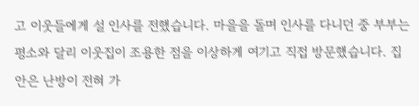고 이웃들에게 설 인사를 전했습니다. 마을을 돌며 인사를 다니던 중 부부는 평소와 달리 이웃집이 조용한 점을 이상하게 여기고 직접 방문했습니다. 집 안은 난방이 전혀 가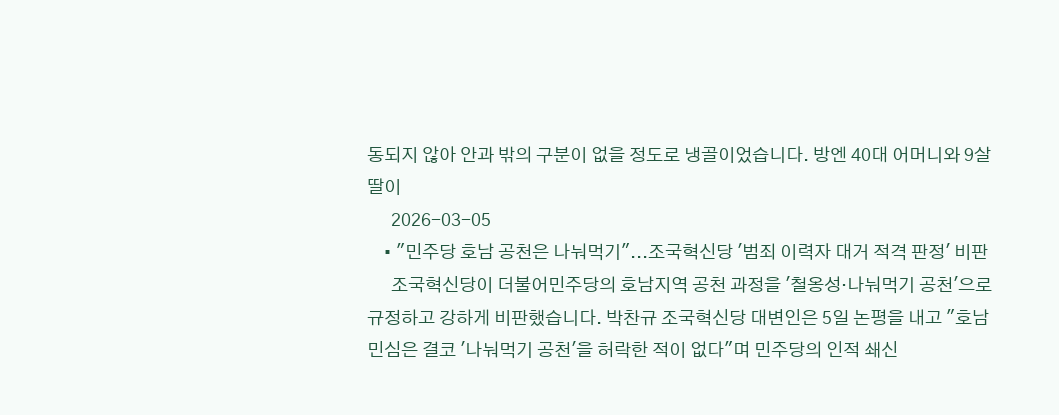동되지 않아 안과 밖의 구분이 없을 정도로 냉골이었습니다. 방엔 40대 어머니와 9살 딸이
      2026-03-05
    • "민주당 호남 공천은 나눠먹기"...조국혁신당 '범죄 이력자 대거 적격 판정' 비판
      조국혁신당이 더불어민주당의 호남지역 공천 과정을 '철옹성·나눠먹기 공천'으로 규정하고 강하게 비판했습니다. 박찬규 조국혁신당 대변인은 5일 논평을 내고 "호남 민심은 결코 '나눠먹기 공천'을 허락한 적이 없다"며 민주당의 인적 쇄신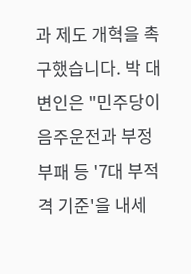과 제도 개혁을 촉구했습니다. 박 대변인은 "민주당이 음주운전과 부정부패 등 '7대 부적격 기준'을 내세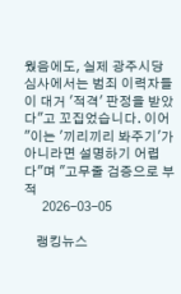웠음에도, 실제 광주시당 심사에서는 범죄 이력자들이 대거 '적격' 판정을 받았다"고 꼬집었습니다. 이어 "이는 '끼리끼리 봐주기'가 아니라면 설명하기 어렵다"며 "고무줄 검증으로 부적
      2026-03-05

    랭킹뉴스